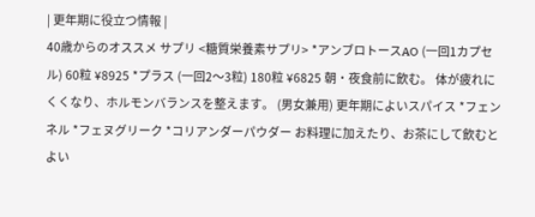| 更年期に役立つ情報 |
40歳からのオススメ サプリ <糖質栄養素サプリ> *アンブロトースAO (一回1カプセル) 60粒 ¥8925 *プラス (一回2〜3粒) 180粒 ¥6825 朝・夜食前に飲む。 体が疲れにくくなり、ホルモンバランスを整えます。 (男女兼用) 更年期によいスパイス *フェンネル *フェヌグリーク *コリアンダーパウダー お料理に加えたり、お茶にして飲むとよい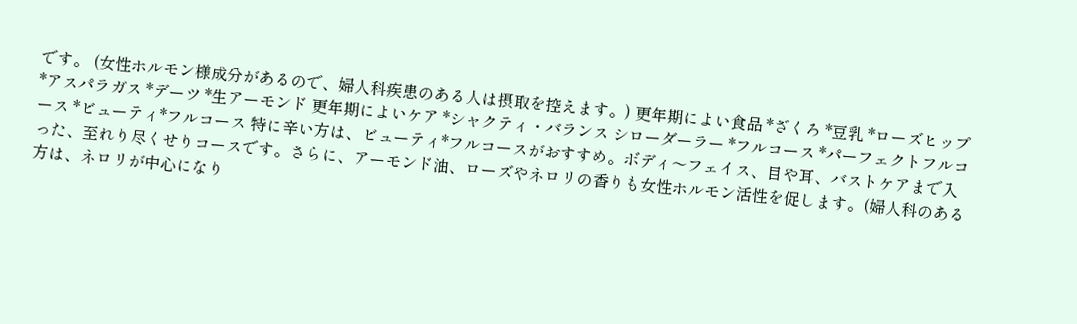です。 (女性ホルモン様成分があるので、婦人科疾患のある人は摂取を控えます。) 更年期によい食品 *ざくろ *豆乳 *ローズヒップ *アスパラガス *デーツ *生アーモンド 更年期によいケア *シャクティ・バランス シローダーラー *フルコース *パーフェクトフルコース *ビューティ*フルコース 特に辛い方は、ビューティ*フルコースがおすすめ。ボディ〜フェイス、目や耳、バストケアまで入った、至れり尽くせりコースです。さらに、アーモンド油、ローズやネロリの香りも女性ホルモン活性を促します。(婦人科のある方は、ネロリが中心になり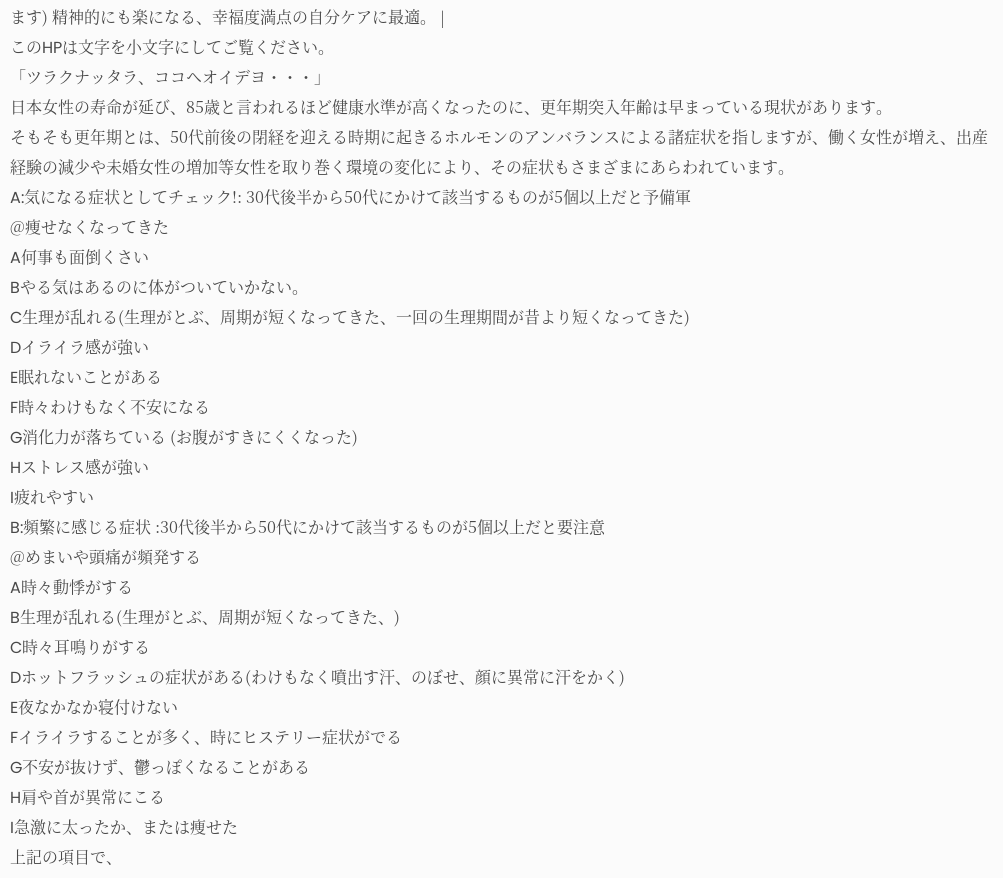ます) 精神的にも楽になる、幸福度満点の自分ケアに最適。 |
このHPは文字を小文字にしてご覧ください。
「ツラクナッタラ、ココヘオイデヨ・・・」
日本女性の寿命が延び、85歳と言われるほど健康水準が高くなったのに、更年期突入年齢は早まっている現状があります。
そもそも更年期とは、50代前後の閉経を迎える時期に起きるホルモンのアンバランスによる諸症状を指しますが、働く女性が増え、出産経験の減少や未婚女性の増加等女性を取り巻く環境の変化により、その症状もさまざまにあらわれています。
A:気になる症状としてチェック!: 30代後半から50代にかけて該当するものが5個以上だと予備軍
@痩せなくなってきた
A何事も面倒くさい
Bやる気はあるのに体がついていかない。
C生理が乱れる(生理がとぶ、周期が短くなってきた、一回の生理期間が昔より短くなってきた)
Dイライラ感が強い
E眠れないことがある
F時々わけもなく不安になる
G消化力が落ちている (お腹がすきにくくなった)
Hストレス感が強い
I疲れやすい
B:頻繁に感じる症状 :30代後半から50代にかけて該当するものが5個以上だと要注意
@めまいや頭痛が頻発する
A時々動悸がする
B生理が乱れる(生理がとぶ、周期が短くなってきた、)
C時々耳鳴りがする
Dホットフラッシュの症状がある(わけもなく噴出す汗、のぼせ、顔に異常に汗をかく)
E夜なかなか寝付けない
Fイライラすることが多く、時にヒステリー症状がでる
G不安が抜けず、鬱っぽくなることがある
H肩や首が異常にこる
I急激に太ったか、または痩せた
上記の項目で、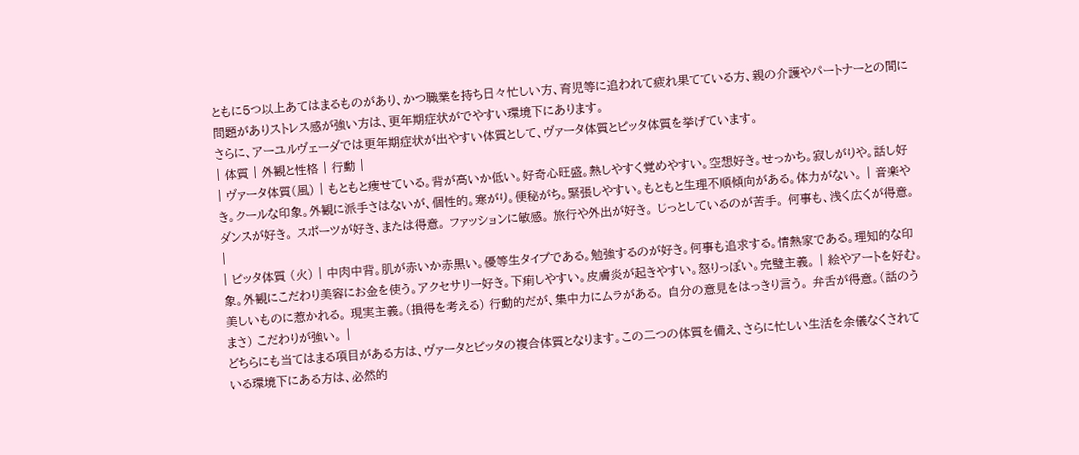ともに5つ以上あてはまるものがあり、かつ職業を持ち日々忙しい方、育児等に追われて疲れ果てている方、親の介護やパートナーとの間に問題がありストレス感が強い方は、更年期症状がでやすい環境下にあります。
さらに、アーユルヴェーダでは更年期症状が出やすい体質として、ヴァータ体質とピッタ体質を挙げています。
| 体質 | 外観と性格 | 行動 |
| ヴァータ体質(風) | もともと痩せている。背が高いか低い。好奇心旺盛。熱しやすく覚めやすい。空想好き。せっかち。寂しがりや。話し好き。クールな印象。外観に派手さはないが、個性的。寒がり。便秘がち。緊張しやすい。もともと生理不順傾向がある。体力がない。 | 音楽やダンスが好き。 スポーツが好き、または得意。 ファッションに敏感。 旅行や外出が好き。 じっとしているのが苦手。 何事も、浅く広くが得意。 |
| ピッタ体質 (火) | 中肉中背。肌が赤いか赤黒い。優等生タイプである。勉強するのが好き。何事も追求する。情熱家である。理知的な印象。外観にこだわり美容にお金を使う。アクセサリー好き。下痢しやすい。皮膚炎が起きやすい。怒りっぽい。完璧主義。 | 絵やアートを好む。 美しいものに惹かれる。 現実主義。(損得を考える) 行動的だが、集中力にムラがある。 自分の意見をはっきり言う。 弁舌が得意。(話のうまさ) こだわりが強い。 |
どちらにも当てはまる項目がある方は、ヴァータとピッタの複合体質となります。この二つの体質を備え、さらに忙しい生活を余儀なくされている環境下にある方は、必然的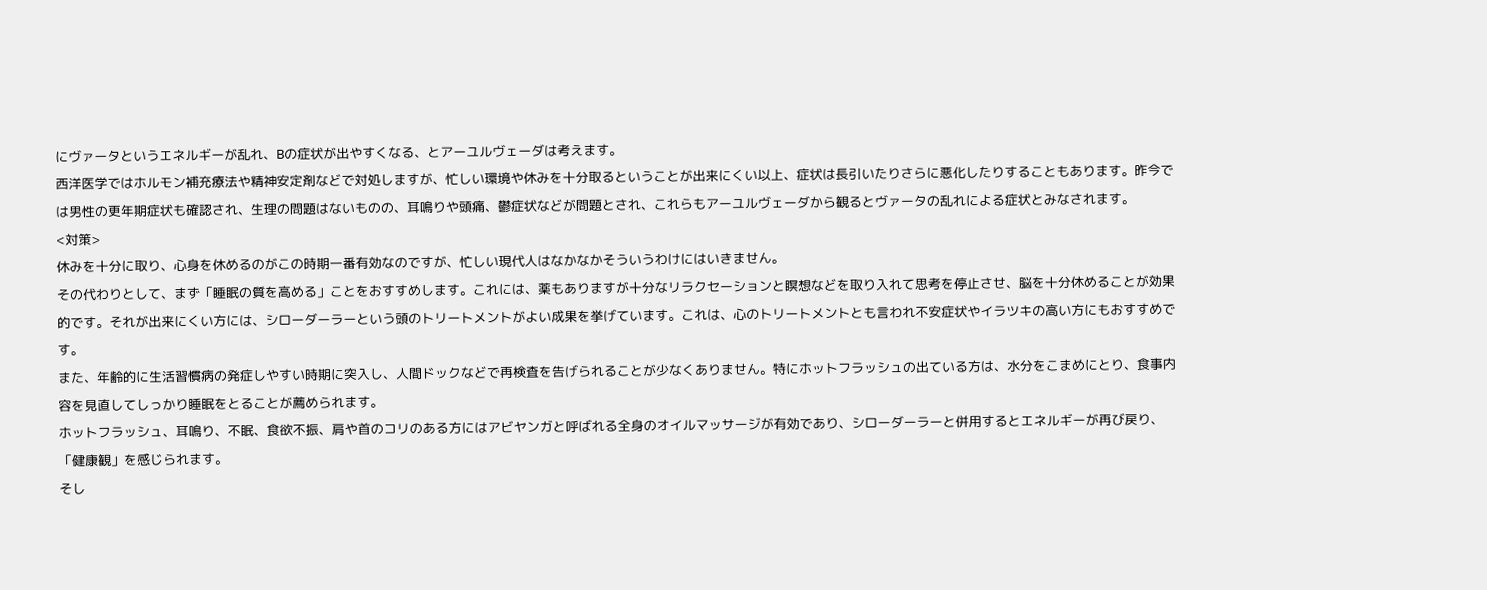にヴァータというエネルギーが乱れ、Bの症状が出やすくなる、とアーユルヴェーダは考えます。
西洋医学ではホルモン補充療法や精神安定剤などで対処しますが、忙しい環境や休みを十分取るということが出来にくい以上、症状は長引いたりさらに悪化したりすることもあります。昨今では男性の更年期症状も確認され、生理の問題はないものの、耳鳴りや頭痛、鬱症状などが問題とされ、これらもアーユルヴェーダから観るとヴァータの乱れによる症状とみなされます。
<対策>
休みを十分に取り、心身を休めるのがこの時期一番有効なのですが、忙しい現代人はなかなかそういうわけにはいきません。
その代わりとして、まず「睡眠の質を高める」ことをおすすめします。これには、薬もありますが十分なリラクセーションと瞑想などを取り入れて思考を停止させ、脳を十分休めることが効果的です。それが出来にくい方には、シローダーラーという頭のトリートメントがよい成果を挙げています。これは、心のトリートメントとも言われ不安症状やイラツキの高い方にもおすすめです。
また、年齢的に生活習慣病の発症しやすい時期に突入し、人間ドックなどで再検査を告げられることが少なくありません。特にホットフラッシュの出ている方は、水分をこまめにとり、食事内容を見直してしっかり睡眠をとることが薦められます。
ホットフラッシュ、耳鳴り、不眠、食欲不振、肩や首のコリのある方にはアビヤンガと呼ばれる全身のオイルマッサージが有効であり、シローダーラーと併用するとエネルギーが再び戻り、「健康観」を感じられます。
そし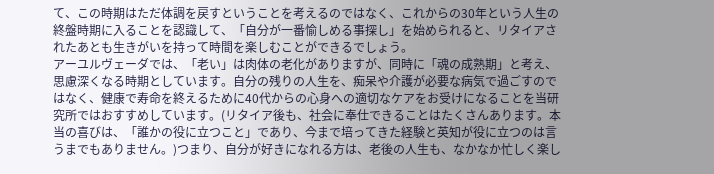て、この時期はただ体調を戻すということを考えるのではなく、これからの30年という人生の終盤時期に入ることを認識して、「自分が一番愉しめる事探し」を始められると、リタイアされたあとも生きがいを持って時間を楽しむことができるでしょう。
アーユルヴェーダでは、「老い」は肉体の老化がありますが、同時に「魂の成熟期」と考え、思慮深くなる時期としています。自分の残りの人生を、痴呆や介護が必要な病気で過ごすのではなく、健康で寿命を終えるために40代からの心身への適切なケアをお受けになることを当研究所ではおすすめしています。(リタイア後も、社会に奉仕できることはたくさんあります。本当の喜びは、「誰かの役に立つこと」であり、今まで培ってきた経験と英知が役に立つのは言うまでもありません。)つまり、自分が好きになれる方は、老後の人生も、なかなか忙しく楽し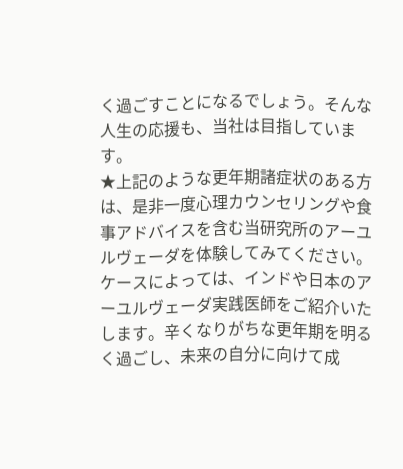く過ごすことになるでしょう。そんな人生の応援も、当社は目指しています。
★上記のような更年期諸症状のある方は、是非一度心理カウンセリングや食事アドバイスを含む当研究所のアーユルヴェーダを体験してみてください。ケースによっては、インドや日本のアーユルヴェーダ実践医師をご紹介いたします。辛くなりがちな更年期を明るく過ごし、未来の自分に向けて成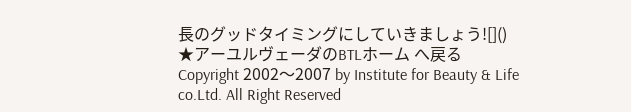長のグッドタイミングにしていきましょう![]()
★アーユルヴェーダのBTLホーム へ戻る
Copyright 2002〜2007 by Institute for Beauty & Life co.Ltd. All Right Reserved